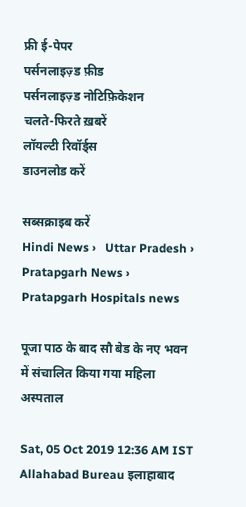फ्री ई-पेपर
पर्सनलाइज़्ड फ़ीड
पर्सनलाइज़्ड नोटिफ़िकेशन
चलते-फिरते ख़बरें
लॉयल्टी रिवॉर्ड्स
डाउनलोड करें

सब्सक्राइब करें
Hindi News ›   Uttar Pradesh ›   Pratapgarh News ›   Pratapgarh Hospitals news

पूजा पाठ के बाद सौ बेड के नए भवन में संचालित किया गया महिला अस्पताल

Sat, 05 Oct 2019 12:36 AM IST
Allahabad Bureau इलाहाबाद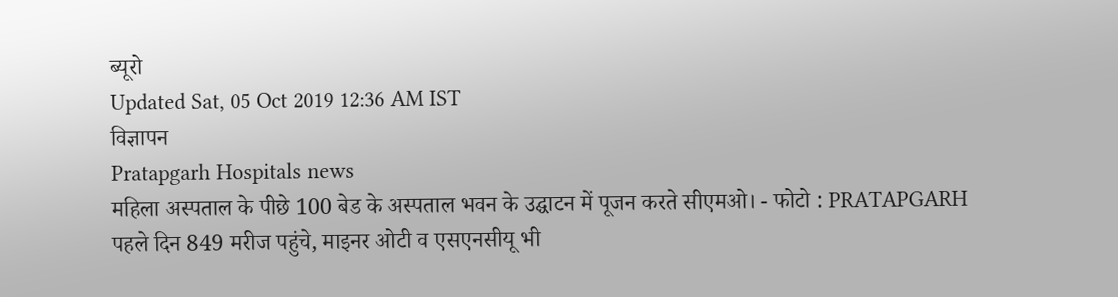ब्यूरो
Updated Sat, 05 Oct 2019 12:36 AM IST
विज्ञापन
Pratapgarh Hospitals news
महिला अस्पताल के पीछे 100 बेड के अस्पताल भवन के उद्घाटन में पूजन करते सीएमओ। - फोटो : PRATAPGARH
पहले दिन 849 मरीज पहुंचे, माइनर ओटी व एसएनसीयू भी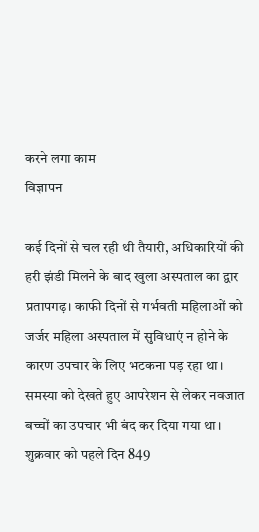करने लगा काम
विज्ञापन

कई दिनों से चल रही थी तैयारी, अधिकारियों की हरी झंडी मिलने के बाद खुला अस्पताल का द्वार
प्रतापगढ़। काफी दिनों से गर्भवती महिलाओं को जर्जर महिला अस्पताल में सुविधाएं न होने के कारण उपचार के लिए भटकना पड़ रहा था। समस्या को देखते हुए आपरेशन से लेकर नवजात बच्चों का उपचार भी बंद कर दिया गया था। शुक्रवार को पहले दिन 849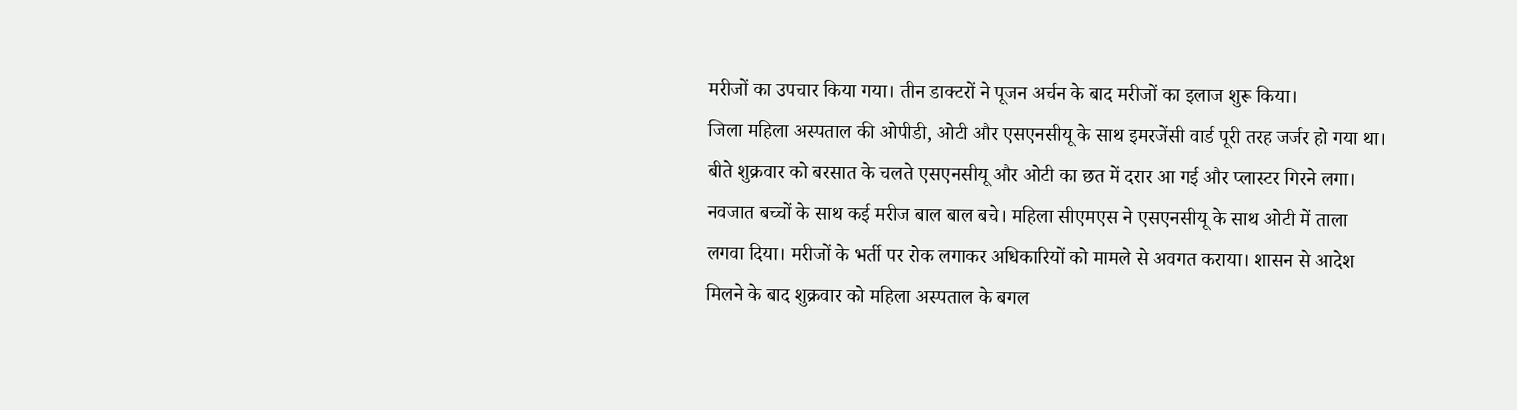मरीजों का उपचार किया गया। तीन डाक्टरों ने पूजन अर्चन के बाद मरीजों का इलाज शुरू किया।
जिला महिला अस्पताल की ओपीडी, ओटी और एसएनसीयू के साथ इमरजेंसी वार्ड पूरी तरह जर्जर हो गया था। बीते शुक्रवार को बरसात के चलते एसएनसीयू और ओटी का छत में दरार आ गई और प्लास्टर गिरने लगा। नवजात बच्चों के साथ कई मरीज बाल बाल बचे। महिला सीएमएस ने एसएनसीयू के साथ ओटी में ताला लगवा दिया। मरीजों के भर्ती पर रोक लगाकर अधिकारियों को मामले से अवगत कराया। शासन से आदेश मिलने के बाद शुक्रवार को महिला अस्पताल के बगल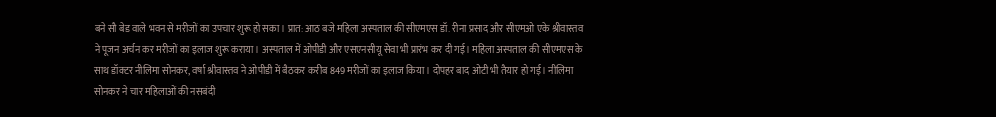बने सौ बेड वाले भवन से मरीजों का उपचार शुरू हो सका। प्रात: आठ बजे महिला अस्पताल की सीएमएस डॉ. रीना प्रसाद और सीएमओ एके श्रीवास्तव ने पूजन अर्चन कर मरीजों का इलाज शुरू कराया। अस्पताल में ओपीडी और एसएनसीयू सेवा भी प्रारंभ कर दी गई। महिला अस्पताल की सीएमएस के साथ डॉक्टर नीलिमा सोनकर, वर्षा श्रीवास्तव ने ओपीडी में बैठकर करीब 849 मरीजों का इलाज किया। दोपहर बाद ओटी भी तैयार हो गई। नीलिमा सोनकर ने चार महिलाओं की नसबंदी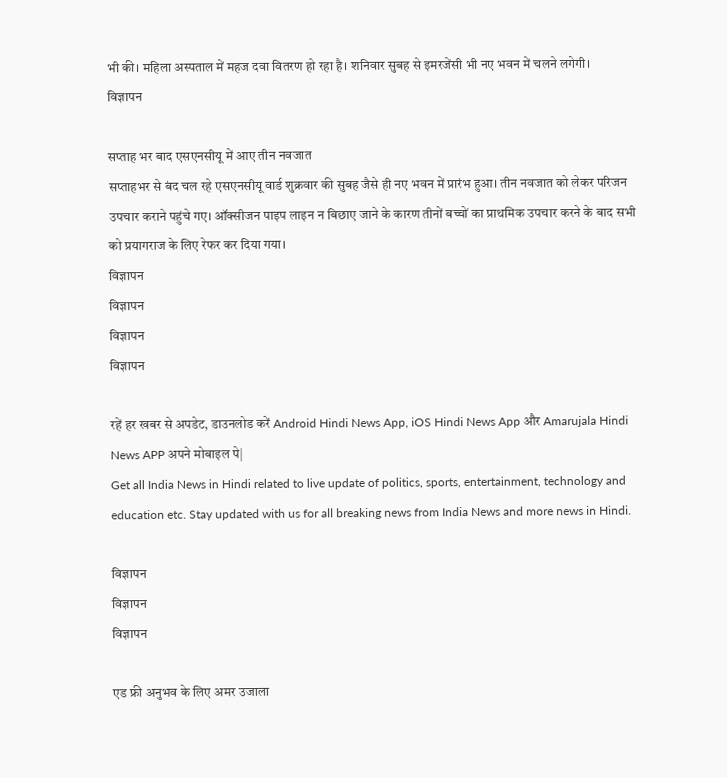भी की। महिला अस्पताल में महज दवा वितरण हो रहा है। शनिवार सुबह से इमरजेंसी भी नए भवन में चलने लगेगी।
विज्ञापन

सप्ताह भर बाद एसएनसीयू में आए तीन नवजात
सप्ताहभर से बंद चल रहे एसएनसीयू वार्ड शुक्रवार की सुबह जैसे ही नए भवन में प्रारंभ हुआ। तीन नवजात को लेकर परिजन उपचार कराने पहुंचे गए। ऑक्सीजन पाइप लाइन न बिछाए जाने के कारण तीनों बच्चों का प्राथमिक उपचार करने के बाद सभी को प्रयागराज के लिए रेफर कर दिया गया।
विज्ञापन
विज्ञापन
विज्ञापन
विज्ञापन

रहें हर खबर से अपडेट, डाउनलोड करें Android Hindi News App, iOS Hindi News App और Amarujala Hindi News APP अपने मोबाइल पे|
Get all India News in Hindi related to live update of politics, sports, entertainment, technology and education etc. Stay updated with us for all breaking news from India News and more news in Hindi.

विज्ञापन
विज्ञापन
विज्ञापन

एड फ्री अनुभव के लिए अमर उजाला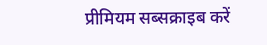प्रीमियम सब्सक्राइब करें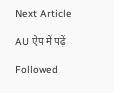Next Article

AU ऐप में पढ़ें

Followed